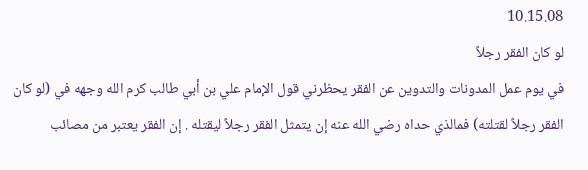10.15.08
لو كان الفقر رجلاً
في يوم عمل المدونات والتدوين عن الفقر يحظرني قول الإمام علي بن أبي طالب كرم الله وجهه في (لو كان الفقر رجلاً لقتلته) فمالذي حداه رضي الله عنه إن يتمثل الفقر رجلاً ليقتله . إن الفقر يعتبر من مصائب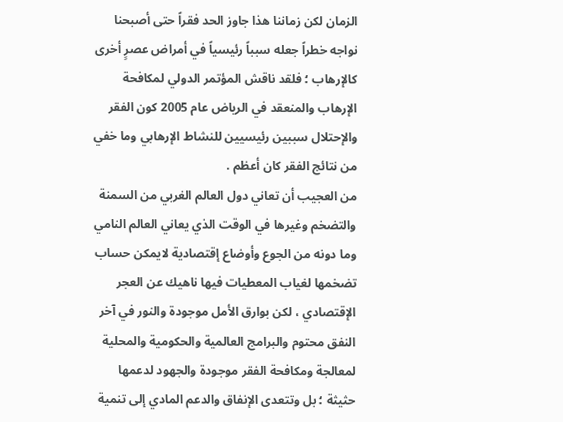الزمان لكن زماننا هذا جاوز الحد فقراً حتى أصبحنا نواجه خطراً جعله سبباً رئيسياً في أمراض عصرٍ أخرى كالإرهاب ؛ فلقد ناقش المؤتمر الدولي لمكافحة الإرهاب والمنعقد في الرياض عام 2005 كون الفقر والإحتلال سببين رئيسيين للنشاط الإرهابي وما خفي من نتائج الفقر كان أعظم .
من العجيب أن تعاني دول العالم الغربي من السمنة والتضخم وغيرها في الوقت الذي يعاني العالم النامي وما دونه من الجوع وأوضاع إقتصادية لايمكن حساب تضخمها لغياب المعطيات فيها ناهيك عن العجر الإقتصادي ، لكن بوارق الأمل موجودة والنور في آخر النفق محتوم والبرامج العالمية والحكومية والمحلية لمعالجة ومكافحة الفقر موجودة والجهود لدعمها حثيثة ؛ بل وتتعدى الإنفاق والدعم المادي إلى تنمية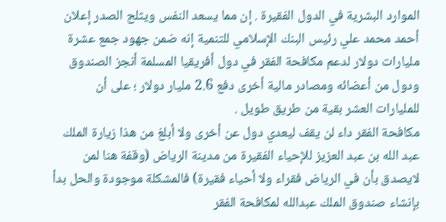الموارد البشرية في الدول الفقيرة . إن مما يسعد النفس ويثلج الصدر إعلان أحمد محمد علي رئيس البنك الإسلامي للتنمية إنه ضمن جهود جمع عشرة مليارات دولار لدعم مكافحة الفقر في دول أفريقيا المسلمة أنجز الصندوق ودول من أعضائه ومصادر مالية أخرى دفع 2.6 مليار دولار ؛ على أن للمليارات العشر بقية من طريق طويل .
مكافحة الفقر داء لن يقف ليعدي دول عن أخرى ولا أبلغ من هذا زيارة الملك عبد الله بن عبد العزيز للإحياء الفقيرة من مدينة الرياض (وقفة هنا لمن لايصدق بأن في الرياض فقراء ولا أحياء فقيرة) فالمشكلة موجودة والحل بدأ بإنشاء صندوق الملك عبدالله لمكافحة الفقر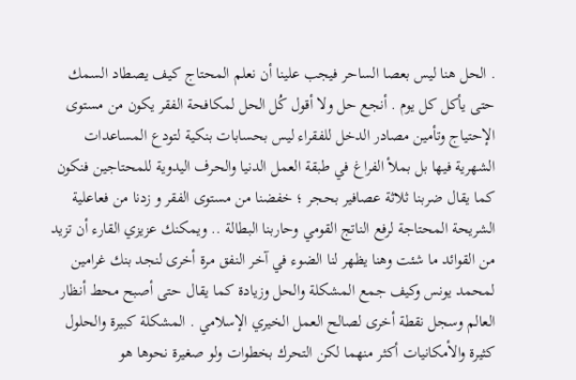. الحل هنا ليس بعصا الساحر فيجب علينا أن نعلم المحتاج كيف يصطاد السمك حتى يأكل كل يوم . أنجع حل ولا أقول كُل الحل لمكافحة الفقر يكون من مستوى الإحتياج وتأمين مصادر الدخل للفقراء ليس بحسابات بنكية لتودع المساعدات الشهرية فيها بل بملأ الفراغ في طبقة العمل الدنيا والحرف اليدوية للمحتاجين فنكون كما يقال ضربنا ثلاثة عصافير بحجر ؛ خفضنا من مستوى الفقر و زدنا من فعاعلية الشريحة المحتاجة لرفع الناتج القومي وحاربنا البطالة .. ويمكنك عزيزي القارء أن تزيد من القوائد ما شئت وهنا يظهر لنا الضوء في آخر النفق مرة أخرى لنجد بنك غرامين لمحمد يونس وكيف جمع المشكلة والحل وزيادة كما يقال حتى أصبح محط أنظار العالم وسجل نقطة أخرى لصالح العمل الخيري الإسلامي . المشكلة كبيرة والحلول كثيرة والأمكانيات أكثر منهما لكن التحرك بخطوات ولو صغيرة نحوها هو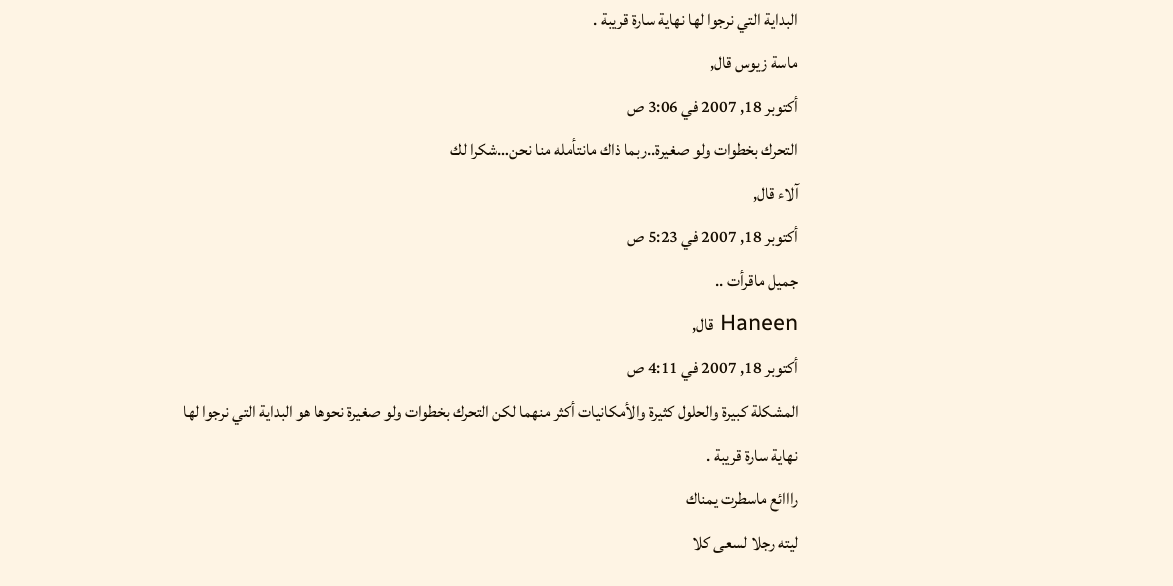البداية التي نرجوا لها نهاية سارة قريبة .
ماسة زيوس قال,
أكتوبر 18, 2007 في 3:06 ص
التحرك بخطوات ولو صغيرة..ربما ذاك مانتأمله منا نحن…شكرا لك
آلاء قال,
أكتوبر 18, 2007 في 5:23 ص
جميل ماقرأت ..
Haneen قال,
أكتوبر 18, 2007 في 4:11 ص
المشكلة كبيرة والحلول كثيرة والأمكانيات أكثر منهما لكن التحرك بخطوات ولو صغيرة نحوها هو البداية التي نرجوا لها نهاية سارة قريبة .
رااائع ماسطرت يمناك
ليته رجلا لسعى كلا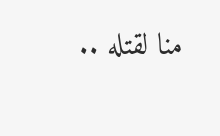منا لقتله ..